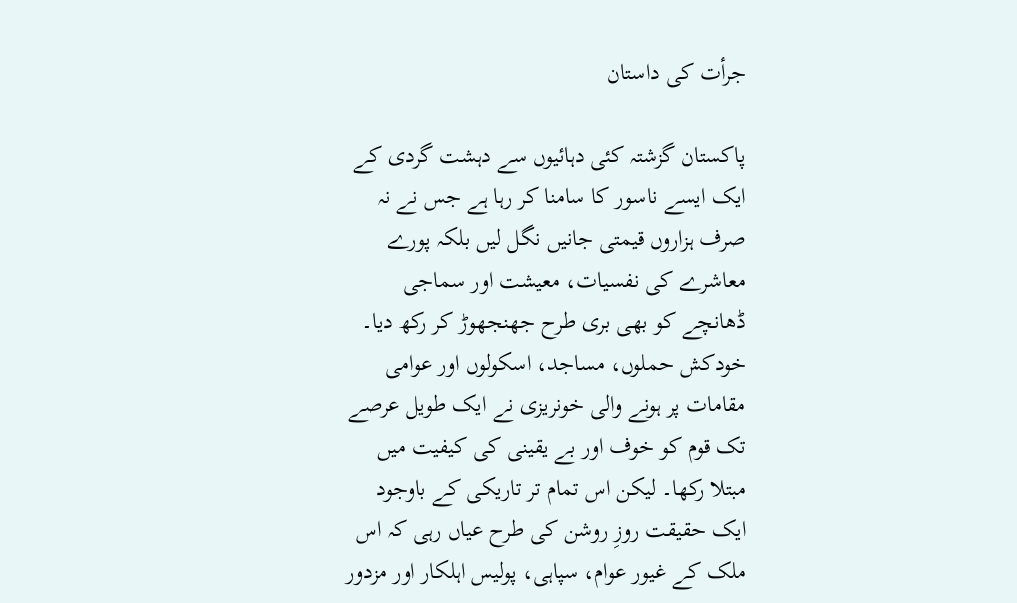جرأت کی داستان

پاکستان گزشتہ کئی دہائیوں سے دہشت گردی کے ایک ایسے ناسور کا سامنا کر رہا ہے جس نے نہ صرف ہزاروں قیمتی جانیں نگل لیں بلکہ پورے معاشرے کی نفسیات، معیشت اور سماجی ڈھانچے کو بھی بری طرح جھنجھوڑ کر رکھ دیا۔ خودکش حملوں، مساجد، اسکولوں اور عوامی مقامات پر ہونے والی خونریزی نے ایک طویل عرصے تک قوم کو خوف اور بے یقینی کی کیفیت میں مبتلا رکھا۔ لیکن اس تمام تر تاریکی کے باوجود ایک حقیقت روزِ روشن کی طرح عیاں رہی کہ اس ملک کے غیور عوام، سپاہی، پولیس اہلکار اور مزدور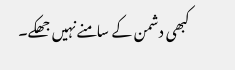کبھی دشمن کے سامنے نہیں جھکے۔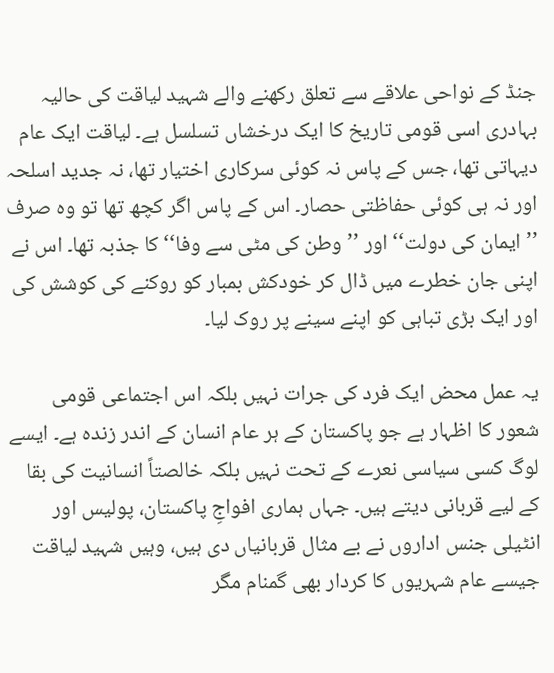جنڈ کے نواحی علاقے سے تعلق رکھنے والے شہید لیاقت کی حالیہ بہادری اسی قومی تاریخ کا ایک درخشاں تسلسل ہے۔ لیاقت ایک عام دیہاتی تھا، جس کے پاس نہ کوئی سرکاری اختیار تھا، نہ جدید اسلحہ اور نہ ہی کوئی حفاظتی حصار۔ اس کے پاس اگر کچھ تھا تو وہ صرف ’’ایمان کی دولت‘‘ اور ’’وطن کی مٹی سے وفا‘‘ کا جذبہ تھا۔ اس نے اپنی جان خطرے میں ڈال کر خودکش بمبار کو روکنے کی کوشش کی اور ایک بڑی تباہی کو اپنے سینے پر روک لیا۔

یہ عمل محض ایک فرد کی جرات نہیں بلکہ اس اجتماعی قومی شعور کا اظہار ہے جو پاکستان کے ہر عام انسان کے اندر زندہ ہے۔ ایسے لوگ کسی سیاسی نعرے کے تحت نہیں بلکہ خالصتاً انسانیت کی بقا کے لیے قربانی دیتے ہیں۔ جہاں ہماری افواجِ پاکستان، پولیس اور انٹیلی جنس اداروں نے بے مثال قربانیاں دی ہیں، وہیں شہید لیاقت جیسے عام شہریوں کا کردار بھی گمنام مگر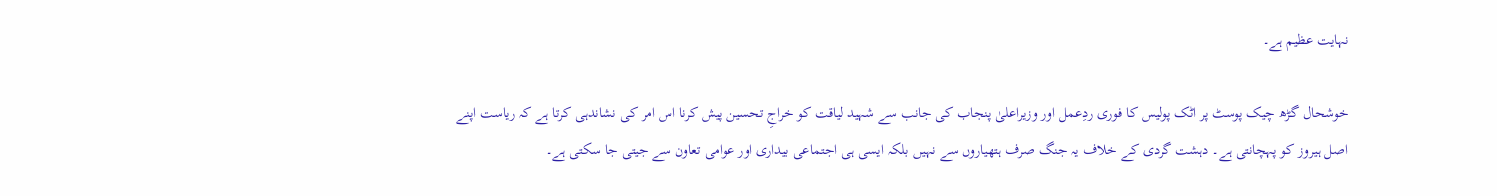نہایت عظیم ہے۔

خوشحال گڑھ چیک پوسٹ پر اٹک پولیس کا فوری ردِعمل اور وزیراعلیٰ پنجاب کی جانب سے شہید لیاقت کو خراجِ تحسین پیش کرنا اس امر کی نشاندہی کرتا ہے کہ ریاست اپنے اصل ہیروز کو پہچانتی ہے۔ دہشت گردی کے خلاف یہ جنگ صرف ہتھیاروں سے نہیں بلکہ ایسی ہی اجتماعی بیداری اور عوامی تعاون سے جیتی جا سکتی ہے۔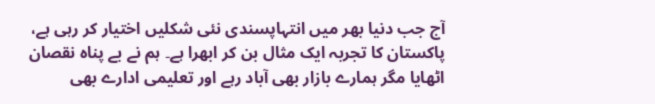آج جب دنیا بھر میں انتہاپسندی نئی شکلیں اختیار کر رہی ہے، پاکستان کا تجربہ ایک مثال بن کر ابھرا ہے۔ ہم نے بے پناہ نقصان اٹھایا مگر ہمارے بازار بھی آباد رہے اور تعلیمی ادارے بھی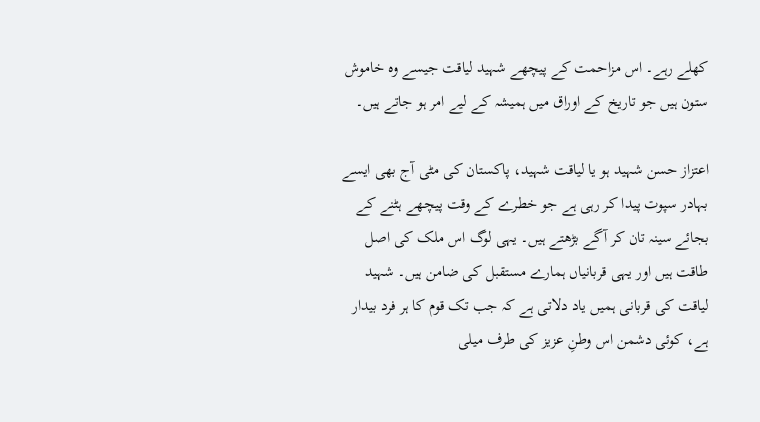کھلے رہے۔ اس مزاحمت کے پیچھے شہید لیاقت جیسے وہ خاموش ستون ہیں جو تاریخ کے اوراق میں ہمیشہ کے لیے امر ہو جاتے ہیں۔

اعتزاز حسن شہید ہو یا لیاقت شہید، پاکستان کی مٹی آج بھی ایسے بہادر سپوت پیدا کر رہی ہے جو خطرے کے وقت پیچھے ہٹنے کے بجائے سینہ تان کر آگے بڑھتے ہیں۔ یہی لوگ اس ملک کی اصل طاقت ہیں اور یہی قربانیاں ہمارے مستقبل کی ضامن ہیں۔ شہید لیاقت کی قربانی ہمیں یاد دلاتی ہے کہ جب تک قوم کا ہر فرد بیدار ہے، کوئی دشمن اس وطنِ عزیز کی طرف میلی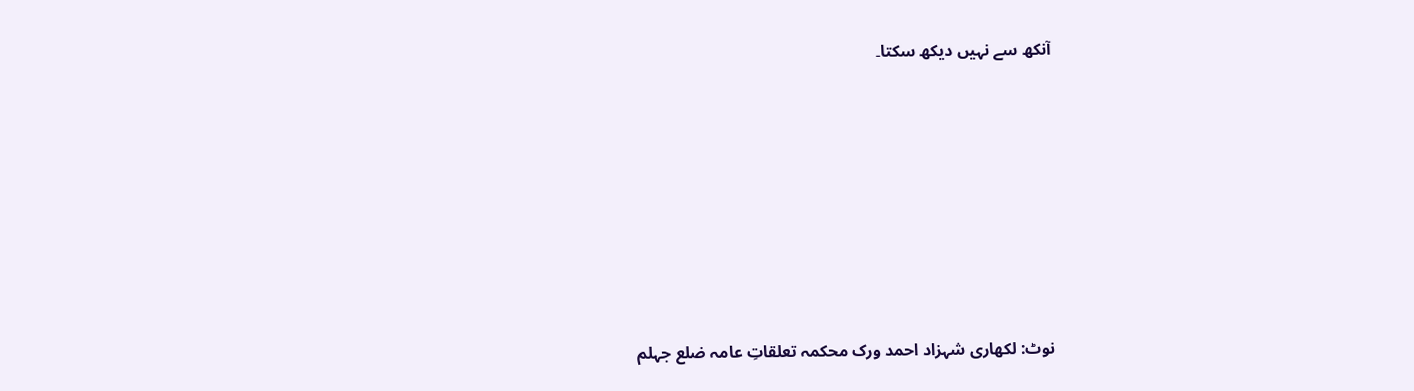آنکھ سے نہیں دیکھ سکتا۔







نوٹ: لکھاری شہزاد احمد ورک محکمہ تعلقاتِ عامہ ضلع جہلم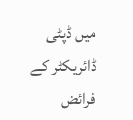میں ڈپٹی ڈائریکٹر کے فرائض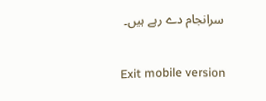سرانجام دے رہے ہیں۔

Exit mobile version